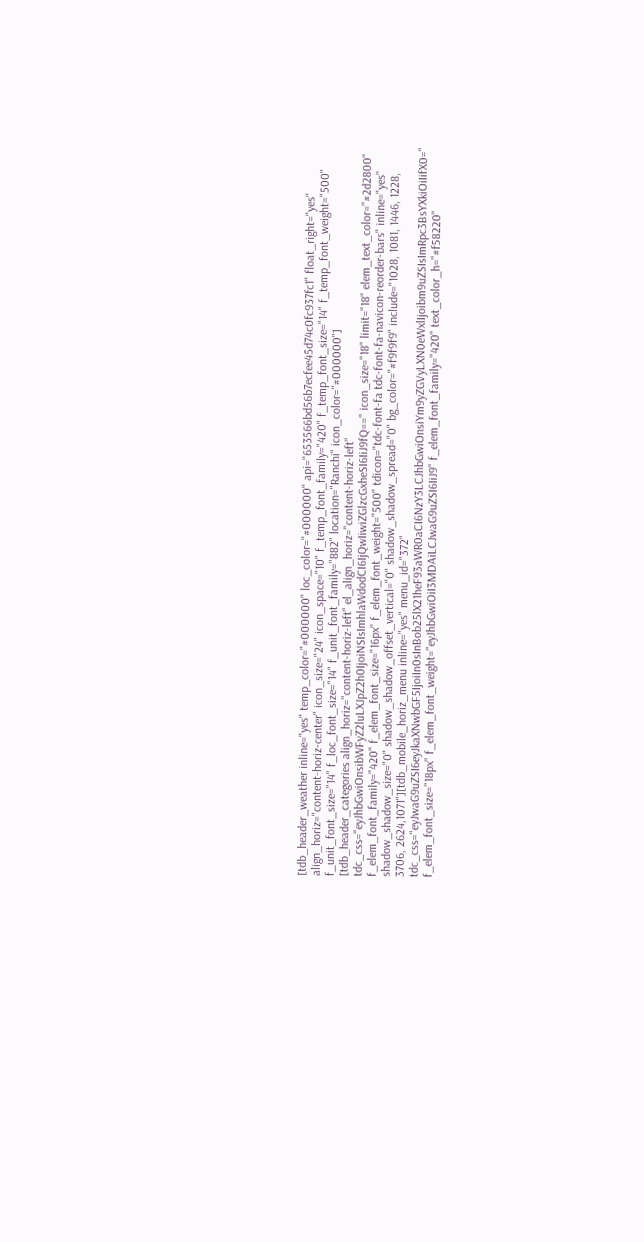[tdb_header_weather inline="yes" temp_color="#000000" loc_color="#000000" api="653566bd56b7ecfee45d74c0fc937fc1" float_right="yes" align_horiz="content-horiz-center" icon_size="24" icon_space="10" f_temp_font_family="420" f_temp_font_size="14" f_temp_font_weight="500" f_unit_font_size="14" f_loc_font_size="14" f_unit_font_family="882" location="Ranchi" icon_color="#000000"]
[tdb_header_categories align_horiz="content-horiz-left" el_align_horiz="content-horiz-left" tdc_css="eyJhbGwiOnsibWFyZ2luLXJpZ2h0IjoiNSIsImhlaWdodCI6IjQwIiwiZGlzcGxheSI6IiJ9fQ==" icon_size="18" limit="18" elem_text_color="#2d2800" f_elem_font_family="420" f_elem_font_size="16px" f_elem_font_weight="500" tdicon="tdc-font-fa tdc-font-fa-navicon-reorder-bars" inline="yes" shadow_shadow_size="0" shadow_shadow_offset_vertical="0" shadow_shadow_spread="0" bg_color="#f9f9f9" include="1028, 1081, 1446, 1228, 3706, 2624,1071"][tdb_mobile_horiz_menu inline="yes" menu_id="372" tdc_css="eyJwaG9uZSI6eyJkaXNwbGF5IjoiIn0sInBob25lX21heF93aWR0aCI6NzY3LCJhbGwiOnsiYm9yZGVyLXN0eWxlIjoibm9uZSIsImRpc3BsYXkiOiIifX0=" f_elem_font_size="18px" f_elem_font_weight="eyJhbGwiOiI3MDAiLCJwaG9uZSI6IiJ9" f_elem_font_family="420" text_color_h="#f58220"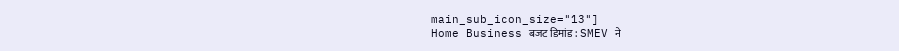main_sub_icon_size="13"]
Home Business बजट डिमांड : SMEV ने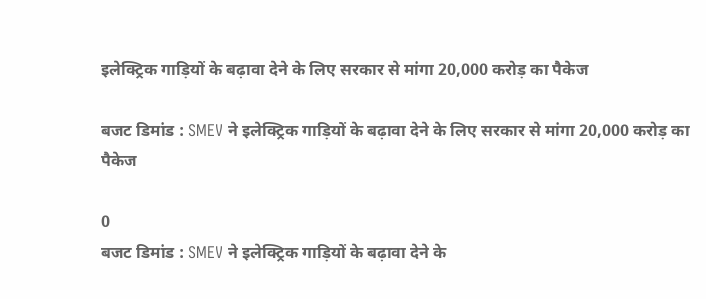इलेक्ट्रिक गाड़ियों के बढ़ावा देने के लिए सरकार से मांगा 20,000 करोड़ का पैकेज

बजट डिमांड : SMEV ने इलेक्ट्रिक गाड़ियों के बढ़ावा देने के लिए सरकार से मांगा 20,000 करोड़ का पैकेज

0
बजट डिमांड : SMEV ने इलेक्ट्रिक गाड़ियों के बढ़ावा देने के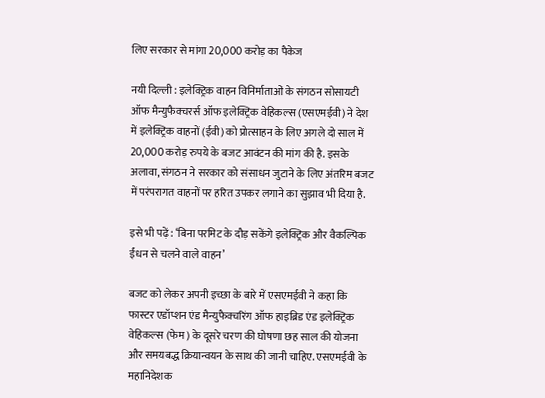लिए सरकार से मांगा 20,000 करोड़ का पैकेज

नयी दिल्ली : इलेक्ट्रिक वाहन विनिर्माताओं के संगठन सोसायटी ऑफ मैन्युफैक्चरर्स ऑफ इलेक्ट्रिक वेहिकल्स (एसएमईवी) ने देश में इलेक्ट्रिक वाहनों (ईवी) को प्रोत्साहन के लिए अगले दो साल में 20,000 करोड़ रुपये के बजट आवंटन की मांग की है. इसके अलावा, संगठन ने सरकार को संसाधन जुटाने के लिए अंतरिम बजट में परंपरागत वाहनों पर हरित उपकर लगाने का सुझाव भी दिया है.

इसे भी पढ़ें : ‘बिना परमिट के दौड़ सकेंगे इलेक्ट्रिक और वैकल्पिक ईंधन से चलने वाले वाहन’

बजट को लेकर अपनी इच्छा के बारे में एसएमईवी ने कहा कि फास्टर एडॉप्शन एंड मैन्युफैक्चरिंग ऑफ हाइब्रिड एंड इलेक्ट्रिक वेहिकल्स (फेम) के दूसरे चरण की घोषणा छह साल की योजना और समयबद्ध क्रियान्वयन के साथ की जानी चाहिए. एसएमईवी के महानिदेशक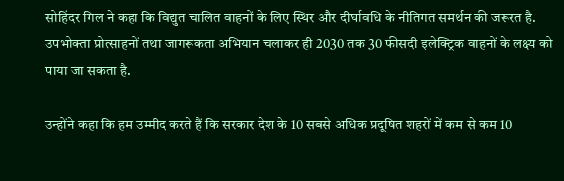सोहिंदर गिल ने कहा कि विद्युत चालित वाहनों के लिए स्थिर और दीर्घावधि के नीतिगत समर्थन की जरूरत है. उपभोक्ता प्रोत्साहनों तथा जागरूकता अभियान चलाकर ही 2030 तक 30 फीसदी इलेक्ट्रिक वाहनों के लक्ष्य को पाया जा सकता है.

उन्होंने कहा कि हम उम्मीद करते हैं कि सरकार देश के 10 सबसे अधिक प्रदूषित शहरों में कम से कम 10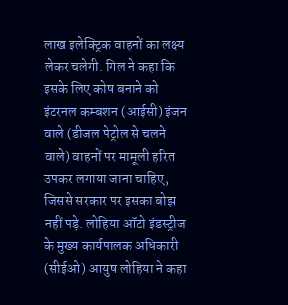लाख इलेक्ट्रिक वाहनों का लक्ष्य लेकर चलेगी. गिल ने कहा कि इसके लिए कोष बनाने को इंटरनल कम्बशन (आईसी) इंजन वाले (डीजल पेट्रोल से चलने वाले) वाहनों पर मामूली हरित उपकर लगाया जाना चाहिए, जिससे सरकार पर इसका बोझ नहीं पड़े. लोहिया ऑटो इंडस्ट्रीज के मुख्य कार्यपालक अधिकारी (सीईओ) आयुष लोहिया ने कहा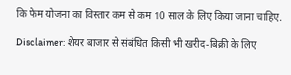कि फेम योजना का विस्तार कम से कम 10 साल के लिए किया जाना चाहिए.

Disclaimer: शेयर बाजार से संबंधित किसी भी खरीद-बिक्री के लिए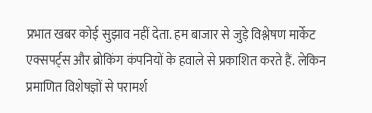प्रभात खबर कोई सुझाव नहीं देता. हम बाजार से जुड़े विश्लेषण मार्केट एक्सपर्ट्स और ब्रोकिंग कंपनियों के हवाले से प्रकाशित करते हैं. लेकिन प्रमाणित विशेषज्ञों से परामर्श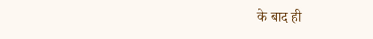के बाद ही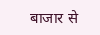बाजार से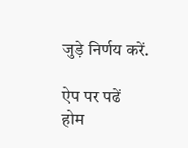जुड़े निर्णय करें.

ऐप पर पढें
होम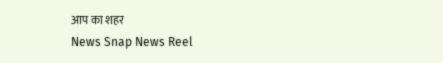आप का शहर
News Snap News Reel